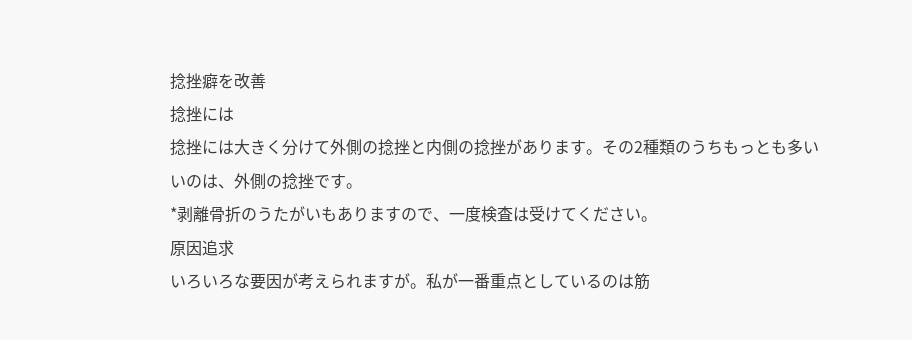捻挫癖を改善
捻挫には
捻挫には大きく分けて外側の捻挫と内側の捻挫があります。その2種類のうちもっとも多いいのは、外側の捻挫です。
*剥離骨折のうたがいもありますので、一度検査は受けてください。
原因追求
いろいろな要因が考えられますが。私が一番重点としているのは筋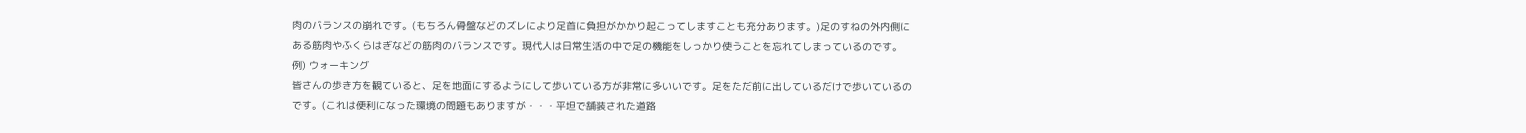肉のバランスの崩れです。(もちろん骨盤などのズレにより足首に負担がかかり起こってしますことも充分あります。)足のすねの外内側にある筋肉やふくらはぎなどの筋肉のバランスです。現代人は日常生活の中で足の機能をしっかり使うことを忘れてしまっているのです。
例) ウォーキング
皆さんの歩き方を観ていると、足を地面にするようにして歩いている方が非常に多いいです。足をただ前に出しているだけで歩いているのです。(これは便利になった環境の問題もありますが・・・平坦で舗装された道路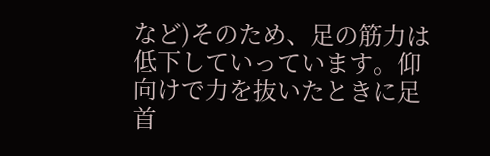など)そのため、足の筋力は低下していっています。仰向けで力を抜いたときに足首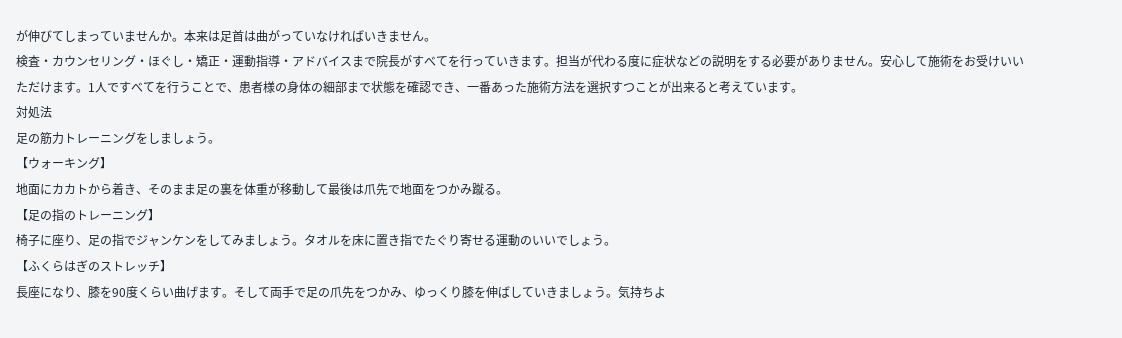が伸びてしまっていませんか。本来は足首は曲がっていなければいきません。
検査・カウンセリング・ほぐし・矯正・運動指導・アドバイスまで院長がすべてを行っていきます。担当が代わる度に症状などの説明をする必要がありません。安心して施術をお受けいいただけます。1人ですべてを行うことで、患者様の身体の細部まで状態を確認でき、一番あった施術方法を選択すつことが出来ると考えています。
対処法
足の筋力トレーニングをしましょう。
【ウォーキング】
地面にカカトから着き、そのまま足の裏を体重が移動して最後は爪先で地面をつかみ蹴る。
【足の指のトレーニング】
椅子に座り、足の指でジャンケンをしてみましょう。タオルを床に置き指でたぐり寄せる運動のいいでしょう。
【ふくらはぎのストレッチ】
長座になり、膝を90度くらい曲げます。そして両手で足の爪先をつかみ、ゆっくり膝を伸ばしていきましょう。気持ちよ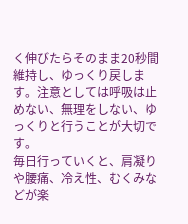く伸びたらそのまま20秒間維持し、ゆっくり戻します。注意としては呼吸は止めない、無理をしない、ゆっくりと行うことが大切です。
毎日行っていくと、肩凝りや腰痛、冷え性、むくみなどが楽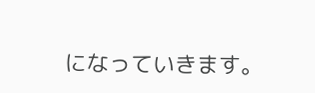になっていきます。